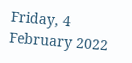Friday, 4 February 2022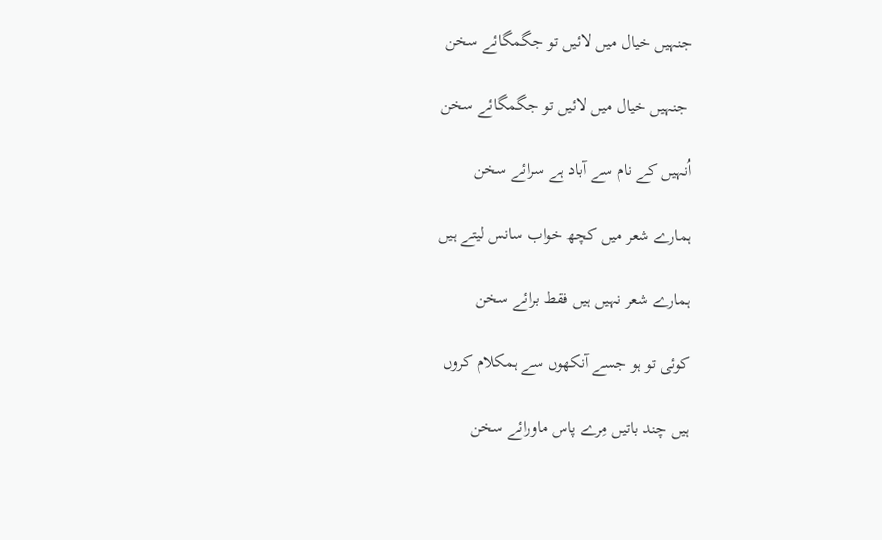جنہیں خیال میں لائیں تو جگمگائے سخن

 جنہیں خیال میں لائیں تو جگمگائے سخن

اُنہیں کے نام سے آباد ہے سرائے سخن

ہمارے شعر میں کچھ خواب سانس لیتے ہیں

ہمارے شعر نہیں ہیں فقط برائے سخن

کوئی تو ہو جسے آنکھوں سے ہمکلام کروں

ہیں چند باتیں مِرے پاس ماورائے سخن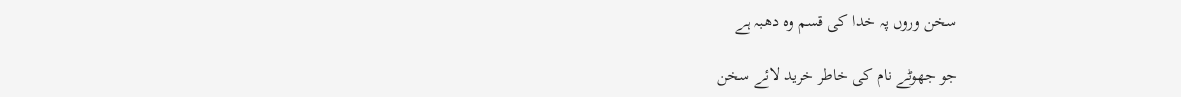سخن وروں پہ خدا کی قسم وہ دھبہ ہے

جو جھوٹے نام کی خاطر خرید لائے سخن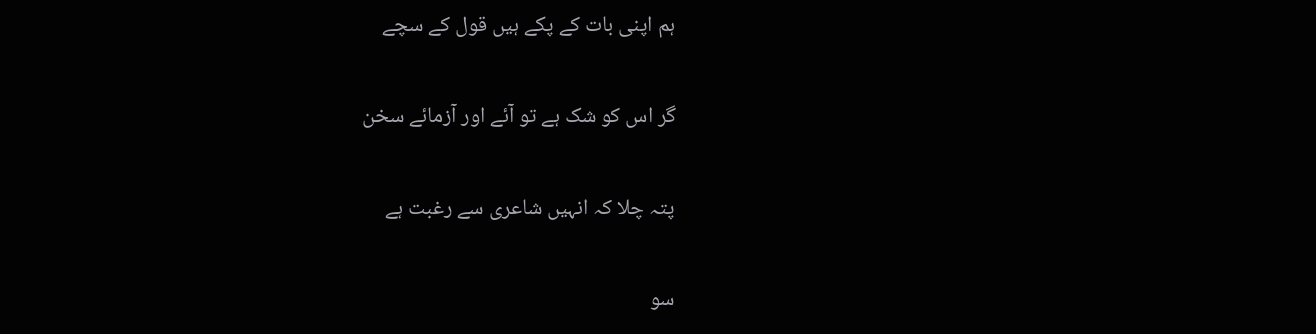ہم اپنی بات کے پکے ہیں قول کے سچے

گر اس کو شک ہے تو آئے اور آزمائے سخن

پتہ چلا کہ انہیں شاعری سے رغبت ہے

سو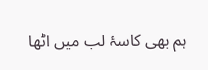ہم بھی کاسۂ لب میں اٹھا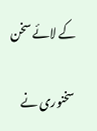کے لائے سخن

سخنوری نے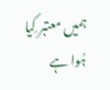ہمیں معتبر کِیا ہُوا ہے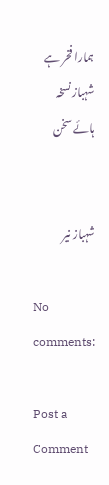ہمارا فخر ہے شہباز نسخہ ہائے سخن


شہباز نیر

No comments:

Post a Comment